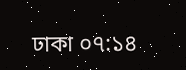ঢাকা ০৭:১৪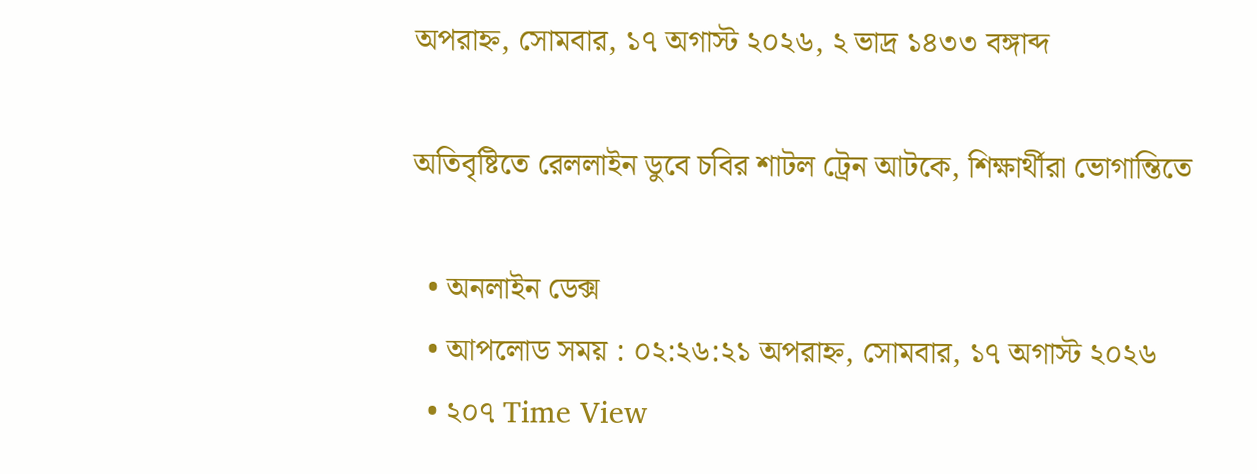অপরাহ্ন, সোমবার, ১৭ অগাস্ট ২০২৬, ২ ভাদ্র ১৪৩৩ বঙ্গাব্দ

অতিবৃষ্টিতে রেললাইন ডুবে চবির শাটল ট্রেন আটকে, শিক্ষার্থীরা ভোগান্তিতে

  • অনলাইন ডেক্স
  • আপলোড সময় : ০২:২৬:২১ অপরাহ্ন, সোমবার, ১৭ অগাস্ট ২০২৬
  • ২০৭ Time View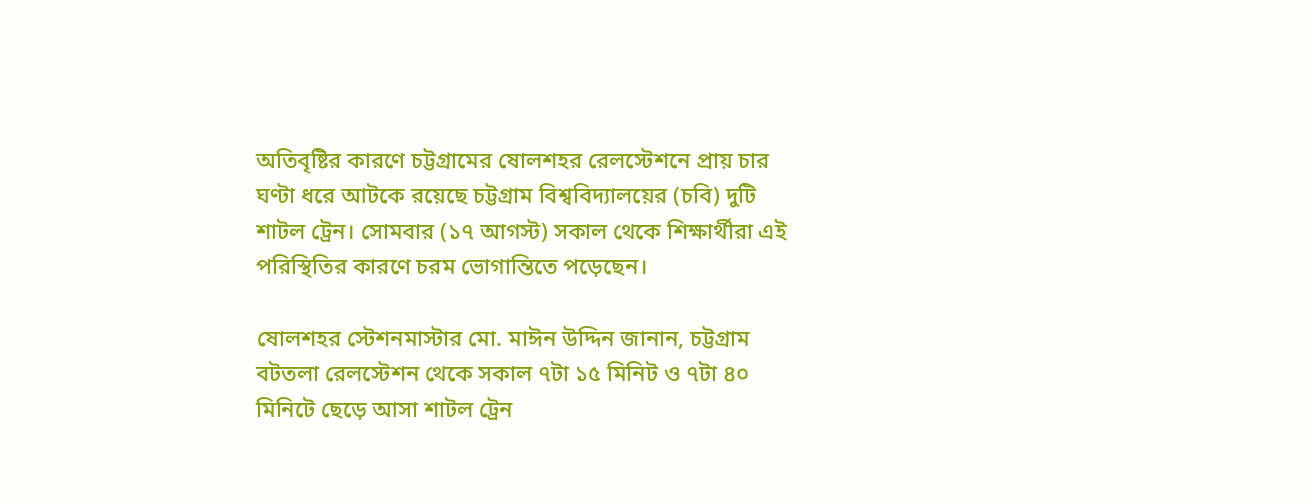অতিবৃষ্টির কারণে চট্টগ্রামের ষোলশহর রেলস্টেশনে প্রায় চার ঘণ্টা ধরে আটকে রয়েছে চট্টগ্রাম বিশ্ববিদ্যালয়ের (চবি) দুটি শাটল ট্রেন। সোমবার (১৭ আগস্ট) সকাল থেকে শিক্ষার্থীরা এই পরিস্থিতির কারণে চরম ভোগান্তিতে পড়েছেন।

ষোলশহর স্টেশনমাস্টার মো. মাঈন উদ্দিন জানান, চট্টগ্রাম বটতলা রেলস্টেশন থেকে সকাল ৭টা ১৫ মিনিট ও ৭টা ৪০ মিনিটে ছেড়ে আসা শাটল ট্রেন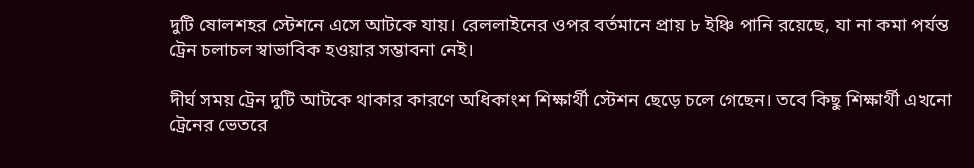দুটি ষোলশহর স্টেশনে এসে আটকে যায়। রেললাইনের ওপর বর্তমানে প্রায় ৮ ইঞ্চি পানি রয়েছে, যা না কমা পর্যন্ত ট্রেন চলাচল স্বাভাবিক হওয়ার সম্ভাবনা নেই।

দীর্ঘ সময় ট্রেন দুটি আটকে থাকার কারণে অধিকাংশ শিক্ষার্থী স্টেশন ছেড়ে চলে গেছেন। তবে কিছু শিক্ষার্থী এখনো ট্রেনের ভেতরে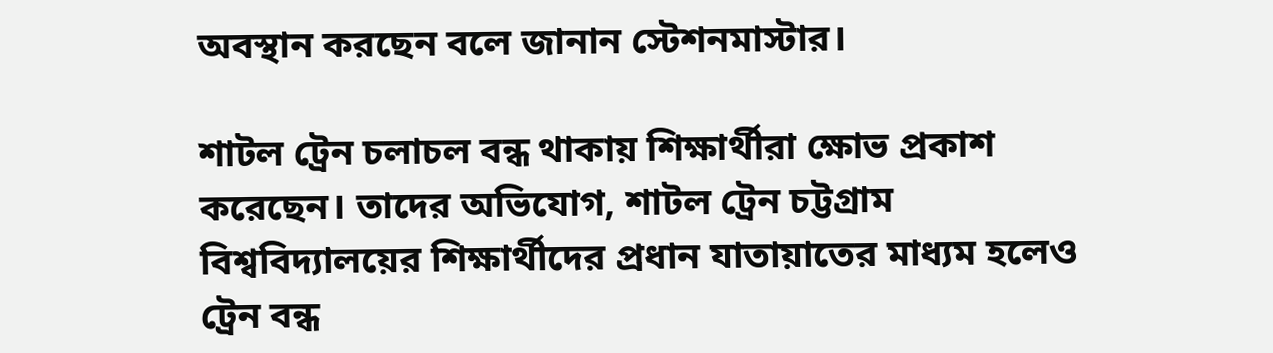অবস্থান করছেন বলে জানান স্টেশনমাস্টার।

শাটল ট্রেন চলাচল বন্ধ থাকায় শিক্ষার্থীরা ক্ষোভ প্রকাশ করেছেন। তাদের অভিযোগ, শাটল ট্রেন চট্টগ্রাম বিশ্ববিদ্যালয়ের শিক্ষার্থীদের প্রধান যাতায়াতের মাধ্যম হলেও ট্রেন বন্ধ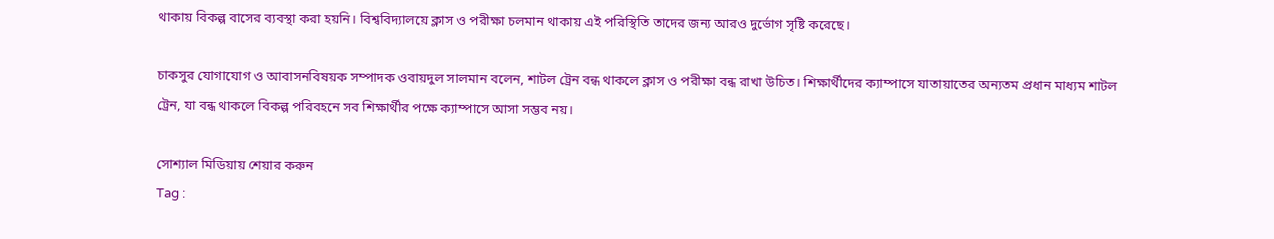থাকায় বিকল্প বাসের ব্যবস্থা করা হয়নি। বিশ্ববিদ্যালয়ে ক্লাস ও পরীক্ষা চলমান থাকায় এই পরিস্থিতি তাদের জন্য আরও দুর্ভোগ সৃষ্টি করেছে।

চাকসুর যোগাযোগ ও আবাসনবিষয়ক সম্পাদক ওবায়দুল সালমান বলেন, শাটল ট্রেন বন্ধ থাকলে ক্লাস ও পরীক্ষা বন্ধ রাখা উচিত। শিক্ষার্থীদের ক্যাম্পাসে যাতায়াতের অন্যতম প্রধান মাধ্যম শাটল ট্রেন, যা বন্ধ থাকলে বিকল্প পরিবহনে সব শিক্ষার্থীর পক্ষে ক্যাম্পাসে আসা সম্ভব নয়।

সোশ্যাল মিডিয়ায় শেয়ার করুন
Tag :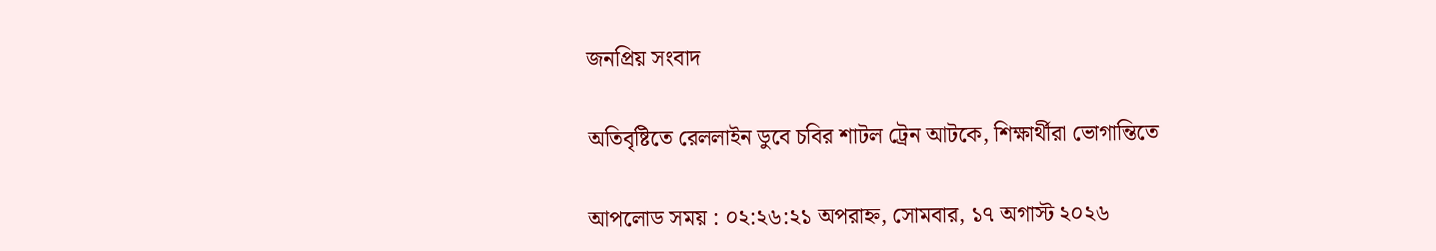জনপ্রিয় সংবাদ

অতিবৃষ্টিতে রেললাইন ডুবে চবির শাটল ট্রেন আটকে, শিক্ষার্থীরা ভোগান্তিতে

আপলোড সময় : ০২:২৬:২১ অপরাহ্ন, সোমবার, ১৭ অগাস্ট ২০২৬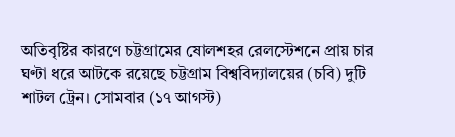অতিবৃষ্টির কারণে চট্টগ্রামের ষোলশহর রেলস্টেশনে প্রায় চার ঘণ্টা ধরে আটকে রয়েছে চট্টগ্রাম বিশ্ববিদ্যালয়ের (চবি) দুটি শাটল ট্রেন। সোমবার (১৭ আগস্ট)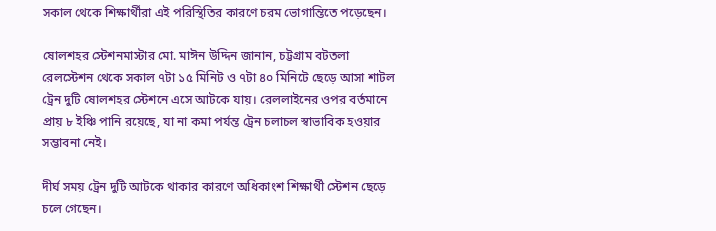সকাল থেকে শিক্ষার্থীরা এই পরিস্থিতির কারণে চরম ভোগান্তিতে পড়েছেন।

ষোলশহর স্টেশনমাস্টার মো. মাঈন উদ্দিন জানান, চট্টগ্রাম বটতলা রেলস্টেশন থেকে সকাল ৭টা ১৫ মিনিট ও ৭টা ৪০ মিনিটে ছেড়ে আসা শাটল ট্রেন দুটি ষোলশহর স্টেশনে এসে আটকে যায়। রেললাইনের ওপর বর্তমানে প্রায় ৮ ইঞ্চি পানি রয়েছে, যা না কমা পর্যন্ত ট্রেন চলাচল স্বাভাবিক হওয়ার সম্ভাবনা নেই।

দীর্ঘ সময় ট্রেন দুটি আটকে থাকার কারণে অধিকাংশ শিক্ষার্থী স্টেশন ছেড়ে চলে গেছেন।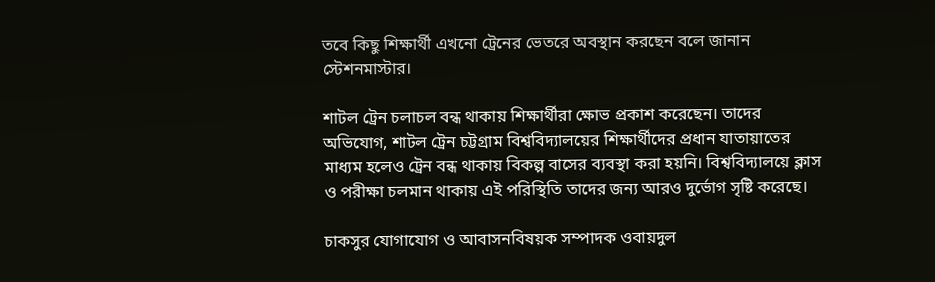তবে কিছু শিক্ষার্থী এখনো ট্রেনের ভেতরে অবস্থান করছেন বলে জানান স্টেশনমাস্টার।

শাটল ট্রেন চলাচল বন্ধ থাকায় শিক্ষার্থীরা ক্ষোভ প্রকাশ করেছেন। তাদের অভিযোগ, শাটল ট্রেন চট্টগ্রাম বিশ্ববিদ্যালয়ের শিক্ষার্থীদের প্রধান যাতায়াতের মাধ্যম হলেও ট্রেন বন্ধ থাকায় বিকল্প বাসের ব্যবস্থা করা হয়নি। বিশ্ববিদ্যালয়ে ক্লাস ও পরীক্ষা চলমান থাকায় এই পরিস্থিতি তাদের জন্য আরও দুর্ভোগ সৃষ্টি করেছে।

চাকসুর যোগাযোগ ও আবাসনবিষয়ক সম্পাদক ওবায়দুল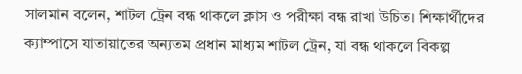সালমান বলেন, শাটল ট্রেন বন্ধ থাকলে ক্লাস ও পরীক্ষা বন্ধ রাখা উচিত। শিক্ষার্থীদের ক্যাম্পাসে যাতায়াতের অন্যতম প্রধান মাধ্যম শাটল ট্রেন, যা বন্ধ থাকলে বিকল্প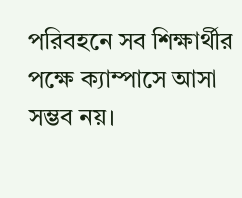পরিবহনে সব শিক্ষার্থীর পক্ষে ক্যাম্পাসে আসা সম্ভব নয়।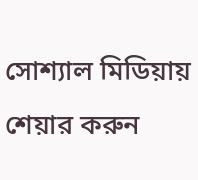সোশ্যাল মিডিয়ায় শেয়ার করুন